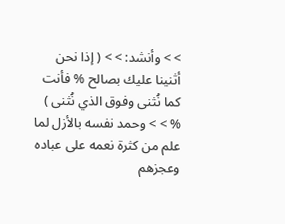> > وأنشد: > > ( إذا نحن أثنينا عليك بصالح % فأنت كما نُثنى وفوق الذي نُثنى ) % > > وحمد نفسه بالأزل لما علم من كثرة نعمه على عباده وعجزهم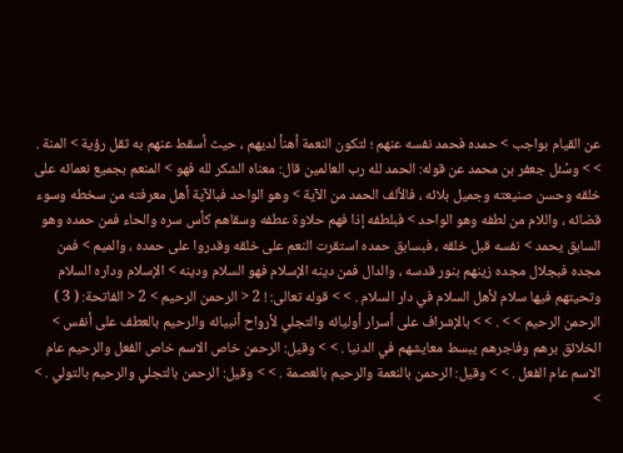عن القيام بواجب > حمده فحمد نفسه عنهم ؛ لتكون النعمة أهنأ لديهم ، حيث أسقط عنهم به ثقل رؤية > المنة . > > وسُئل جعفر بن محمد عن قوله: الحمد لله رب العالمين قال: معناه الشكر لله فهو > المنعم بجميع نعمائه على خلقه وحسن صنيعته وجميل بلائه ، فالألف الحمد من الآية > وهو الواحد فبالآية أهل معرفته من سخطه وسوء قضائه ، واللام من لطفه وهو الواحد > فبلطفه إذا فهم حلاوة عطفه وسقاهم كأس سره والحاء فمن حمده وهو السابق يحمد > نفسه قبل خلقه ، فبسابق حمده استقرت النعم على خلقه وقدروا على حمده ، والميم > فمن مجده فبجلال مجده زينهم بنور قدسه ، والدال فمن دينه الإسلام فهو السلام ودينه > الإسلام وداره السلام وتحيتهم فيها سلام لأهل السلام في دار السلام . > > قوله تعالى: ! 2 < الرحمن الرحيم > 2 < الفاتحة: ( 3 ) الرحمن الرحيم > > . > > بالإشراف على أسرار أوليائه والتجلي لأرواح أنبيائه والرحيم بالعطف على أنفس > الخلائق برهم وفاجرهم يبسط معايشهم في الدنيا . > > وقيل: الرحمن خاص الاسم خاص الفعل والرحيم عام الاسم عام الفعل . > > وقيل: الرحمن بالنعمة والرحيم بالعصمة . > > وقيل: الرحمن بالتجلي والرحيم بالتولي . > >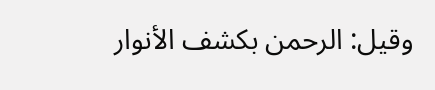وقيل: الرحمن بكشف الأنوار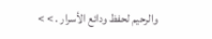والرحيم لحفظ ودائع الأسرار . > >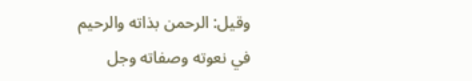وقيل: الرحمن بذاته والرحيم في نعوته وصفاته وجل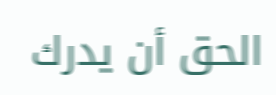الحق أن يدرك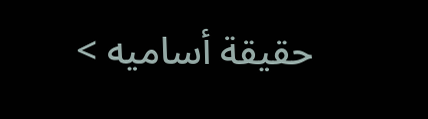حقيقة أساميه >